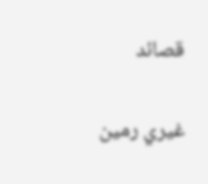قصائد

غيري رمين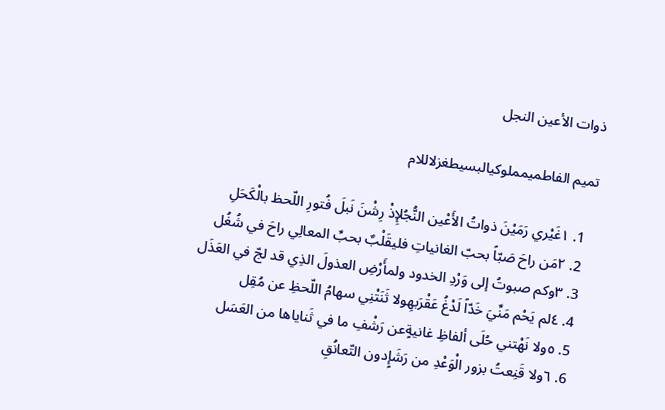ذوات الأعين النجل

تميم الفاطميمملوكيالبسيطغزلاللام

  1. ١غَيْري رَمَيْنَ ذواتُ الأَعْين النُّجُلإِذْ رِشْنَ نَبلَ فُتورِ اللّحظ بالْكَحَلِ
  2. ٢مَن راحَ صَبّاً بحبّ الغانياتِ فليقَلْبٌ بحبِّ المعالِي راحَ في شُغُل
  3. ٣وكم صبوتُ إلى وَرْدِ الخدود ولمأَرْضِ العذولَ الذِي قد لجّ في العَذَل
  4. ٤لم يَحْم مَنِّيَ خَدّاً لَدْغُ عَقْرَبهِولا ثَنَتْنِي سهامُ اللّحظِ عن مُقِل
  5. ٥ولا نَهْتني حُلَى ألفاظِ غانيةٍعن رَشْفِ ما في ثَناياها من العَسَل
  6. ٦ولا قَنِعتُ بزور الْوَعْدِ من رَشَإٍدون التّعانُقِ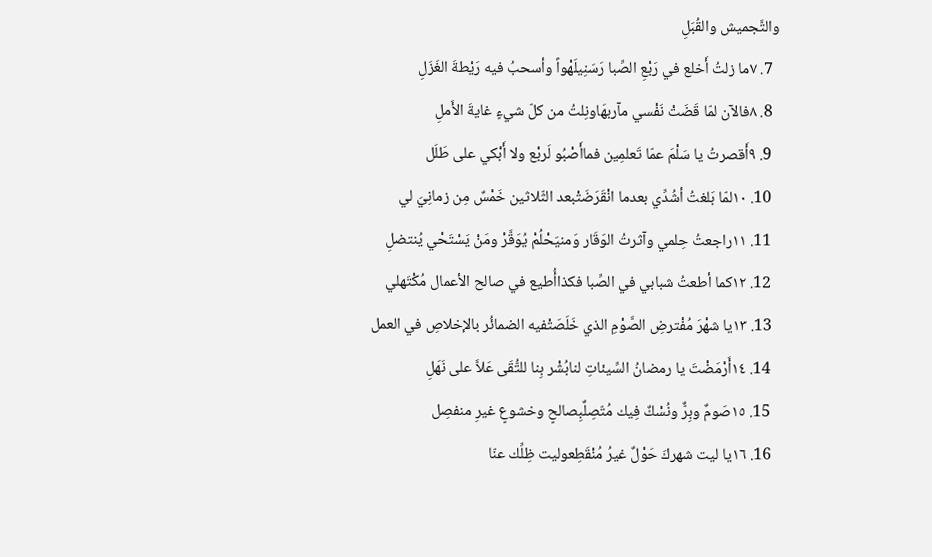والتَّجميش والقُبَلِ
  7. ٧ما زلتُ أَخلع في رَبْعِ الصِّبا رَسَنِيلَهْواً وأسحبُ فيه رَيْطةَ الغَزَلِ
  8. ٨فالآن لمّا قَضَتْ نَفْسي مآربهَاونِلتُ من كلّ شيءٍ غايةَ الأَملِ
  9. ٩أَقصرتُ يا سَلْمَ عمّا تَعلمِين فماأَصْبُو لَربْع ولا أَبْكي على طَلَل
  10. ١٠لمّا بَلغتُ أشُدِّي بعدما انْقَرَضَتْبعد الثّلاثين خَمْسٌ مِن زمانِيَ لي
  11. ١١راجعتُ حِلمي وآثرتُ الوَقَار وَمنيَحْلُمْ يُوَقَّرْ ومَنْ يَسْتَحْي يُنتضلِ
  12. ١٢كما أطعتُ شبابي في الصِّبا فكذاأُطيع في صالح الأعمال مُكْتَهلي
  13. ١٣يا شهْرَ مُفْترضِ الصَّوْمِ الذي خَلَصَتْفيه الضمائُر بالإخلاصِ في العمل
  14. ١٤أَرْمَضْتَ يا رمضانُ السِّيئاتِ لنابُشْر بِنا للتُّقَى عَلاَّ على نَهَلِ
  15. ١٥صَومٌ وبِرٌّ ونُسْكٌ فِيك مُتّصِلٌبِصالحٍ وخشوعٍ غيرِ منفصِل
  16. ١٦يا ليت شهركَ حَوْلٌ غيرُ مُنْقَطِعوليت ظِلِّك عنّا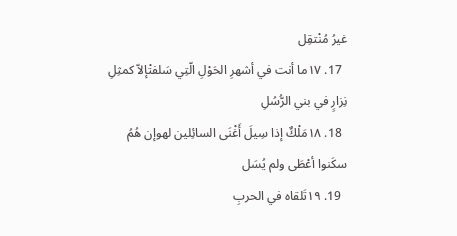غيرُ مُنْتقِل
  17. ١٧ما أنت في أشهرِ الحَوْلِ الّتِي سَلفتْإلاّ كمثِلِ نِزارٍ في بني الرُّسُلِ
  18. ١٨مَلْكٌ إذا سِيلَ أَغْنَى السائِلين لهوإن هُمُ سكَنوا أعْطَى ولم يُسَل
  19. ١٩تَلقاه في الحربِ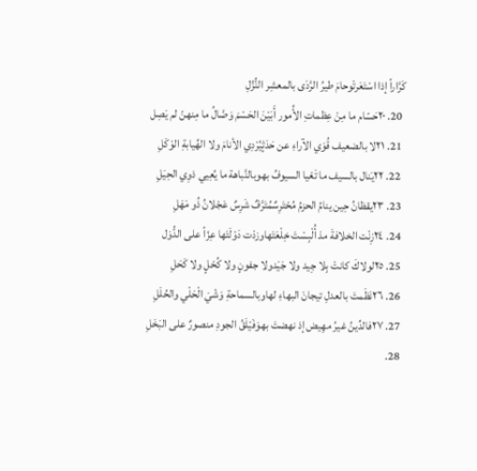كَرَّاراً إذا اسْتَعَرتْوحامَ طيرُ الرَّدَى بالمعشِر النُّزُلِ
  20. ٢٠حَسّام ما مِنْ عِظماتِ الأُمور أَبَيْنَ الحَسْمَ وَصَّالُ ما مِنهنّ لم يَصِل
  21. ٢١لا بالضعيف قُوَي الآراءِ عن حَدَثٍيُرْدِي الأنامَ ولا الهِّيابةِ الوْكَلِ
  22. ٢٢يَنال بالسيف ما تَعْيا السيوفُ بهوبالنَّباهة ما يُعِيي ذوِي الحِيَلِ
  23. ٢٣يقظانُ حِين ينامُ الحزمُ مُحْتَرِسٌمُتَرَّفٌ شَرِسٌ عَجْلانُ ذُو مَهَلِ
  24. ٢٤زِنْت الخلافةَ مذ أُلْبِسْتَ خِلْعَتَهاوزدْت دَوْلَتَها عِزّاً على الدُّوَل
  25. ٢٥لولاكَ كانتْ بِلا جِيد ولا جَيَدولا جفونٍ ولا كُحْلٍ ولا كَحَلِ
  26. ٢٦نَظَمتَ بالعدلِ تيجانَ البهاءِ لهاوبالسماحةِ وَشْيَ الْحَلْي والحُلَلِ
  27. ٢٧فالدِّينُ غيرُ مهِيض إذ نهضتَ بهوَفَيْلَقُ الجودِ منصورٌ على البَخَلِ
  28.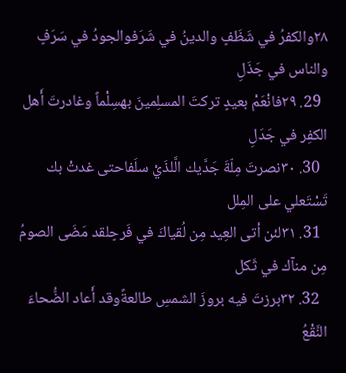٢٨والكفرُ في شَظَفٍ والدينُ في شَرَفوالجودُ في سَرَفٍ والناس في جَذَلِ
  29. ٢٩فانْعَمْ بعيدٍ تركتَ المسلِمينَ بهسِلْماً وغادرتَ أَهل الكفِر في جَدَلِ
  30. ٣٠نصرتَ مِلّةَ جَدَّيك الَّلذَيْ سلَفاحتى غدتْ بك تَسْتَعلي على المِلل
  31. ٣١لئن أتى العِيد مِن لُقياكَ في فَرحٍلقد مَضَى الصومُ مِن منآك في ثَكل
  32. ٣٢برزتَ فيه بروزَ الشمسِ طالعةًوقد أَعاد الضُّحاءَ النَّقْعُ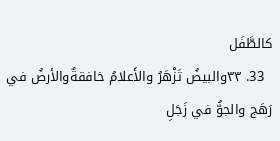كالطَّفَل
  33. ٣٣والبيضُ تَزْهَرُ والأَعلامُ خافقةٌوالأرضُ في رَهَج والجوُّ في زَجَلِ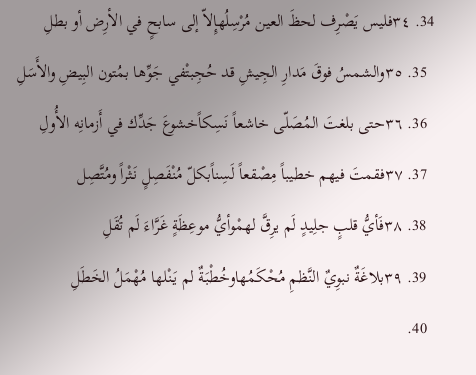34. ٣٤فليس يَصْرِف لحظَ العين مُرْسِلُهإِلاّ إلى سابحٍ في الأرِض أو بطلِ
  35. ٣٥والشمسُ فوقَ مَدارِ الجِيشِ قد حُجِبتْفي جَوِّها بمُتون البِيضِ والأَسَلِ
  36. ٣٦حتى بلغتَ المُصَلّى خاشعاً نَسِكاًخشوعَ جَدِّك في أَزمانِه الأُولِ
  37. ٣٧فقمتَ فيهم خطيباً مِصْقعاً لَسِناًبكلّ مُنْفَصِلٍ نَثْراً ومُتَّصِل
  38. ٣٨فَأيُّ قلبٍ جلِيدٍ لَم يرِقَّ لهمْوأيُّ موعِظَةٍ غَرَّاءَ لَم تُقَلِ
  39. ٣٩بلاغَةٌ نبوِيٌ النَّظمِ مُحْكَمُهاوخُطْبَةٌ لم يَنْلها مُهْمَلُ الخَطَلِ
  40.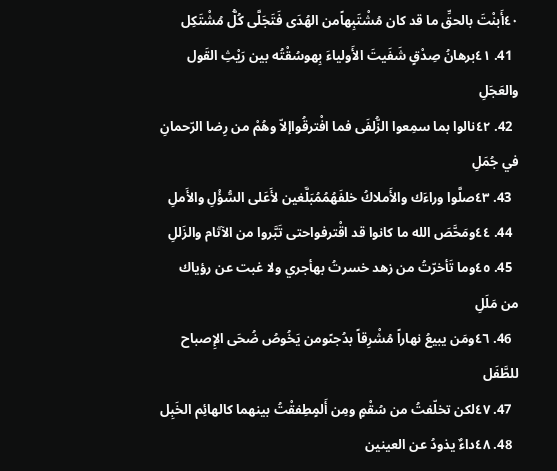٤٠أَبنْتَ بالحقِّ ما قد كان مُشْتَبِهاًمن الهُدَى فَتَجَلَّى كُلُّ مُشْتَكِل
  41. ٤١برهانُ صِدْقٍ شَفَيتَ الأَولياءَ بِهوسُقْتُه بين رَيْثِ القَول والعَجَلِ
  42. ٤٢نالوا بما سمِعوا الزُّلفَى فما افْترقُواإلاّ وهُمْ من رِضا الرّحمانِ في جُمَلِ
  43. ٤٣صلَّوا وراءَك والأَملاكُ خلفَهُمُمُبَلَّغين لأَعَلى السُّؤْلِ والأَملِ
  44. ٤٤ومَحَّصَ الله ما كانوا قد اقْترفواحتى تَبَّروا من الآثام والزَللِ
  45. ٤٥وما تَأخرّتُ من زهد خسرتُ بهأجري ولا غبت عن رؤياك من مَلَلِ
  46. ٤٦ومَن يبيعُ نهاراً مُشْرِقاً بدُجىًومن يَخُوصُ ضُحَى الإِصباح للطَّفَل
  47. ٤٧لكن تخلّفتُ من سُقْمٍ ومِن أَلمٍطِفقْتُ بينهما كالهائِم الخَبِل
  48. ٤٨داءٌ يذودُ عن العينين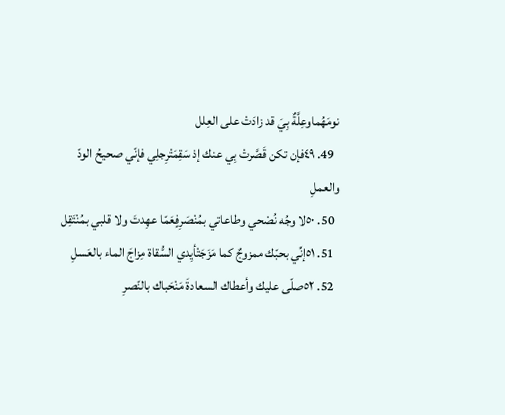نومَهُماوعِلَّةٌ بِيَ قد زادَتْ على العِلل
  49. ٤٩فإن تكن قَصَّرتْ بِي عنك إذ سَقِمَتْرِجلِي فإنّي صحيحُ الودّ والعملِ
  50. ٥٠لا وجُه نُصْحي وطاعاتي بمُنْصَرِفٍعَمّا عهِدتَ ولا قلبي بمُنْتَقِل
  51. ٥١إنِّي بحبّك ممزوجٌ كما مَزَجَتْأيِدي السُّقاة مِزاجَ الماء بالعَسلِ
  52. ٥٢صلّى عليك وأعطاك السعادةَ مَنْحَباك بالنّصرِ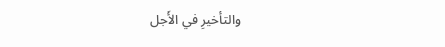والتأخيرِ في الأَجل